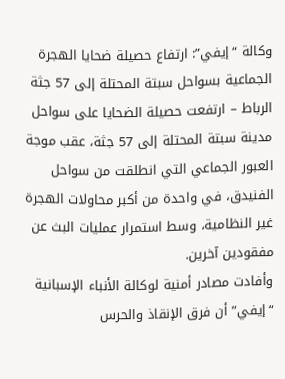وكالة “إيفي”: ارتفاع حصيلة ضحايا الهجرة الجماعية بسواحل سبتة المحتلة إلى 57 جثة
الرباط – ارتفعت حصيلة الضحايا على سواحل مدينة سبتة المحتلة إلى 57 جثة، عقب موجة العبور الجماعي التي انطلقت من سواحل الفنيدق، في واحدة من أكبر محاولات الهجرة غير النظامية، وسط استمرار عمليات البث عن مفقودين آخرين.
وأفادت مصادر أمنية لوكالة الأنباء الإسبانية “إيفي” أن فرق الإنقاذ والحرس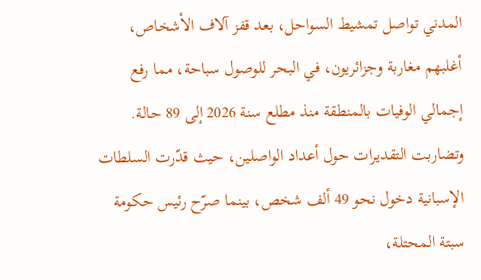المدني تواصل تمشيط السواحل، بعد قفز آلاف الأشخاص، أغلبهم مغاربة وجزائريون، في البحر للوصول سباحة، مما رفع إجمالي الوفيات بالمنطقة منذ مطلع سنة 2026 إلى 89 حالة.
وتضاربت التقديرات حول أعداد الواصلين، حيث قدّرت السلطات الإسبانية دخول نحو 49 ألف شخص، بينما صرّح رئيس حكومة سبتة المحتلة،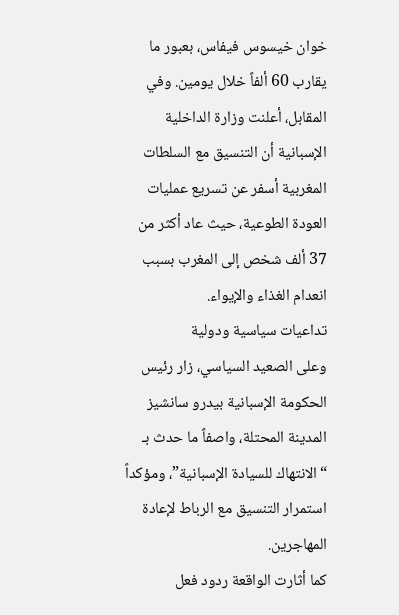خوان خيسوس فيفاس، بعبور ما يقارب 60 ألفاً خلال يومين. وفي المقابل، أعلنت وزارة الداخلية الإسبانية أن التنسيق مع السلطات المغربية أسفر عن تسريع عمليات العودة الطوعية، حيث عاد أكثر من 37 ألف شخص إلى المغرب بسبب انعدام الغذاء والإيواء.
تداعيات سياسية ودولية
وعلى الصعيد السياسي، زار رئيس الحكومة الإسبانية بيدرو سانشيز المدينة المحتلة، واصفاً ما حدث بـ “الانتهاك للسيادة الإسبانية”، ومؤكداً استمرار التنسيق مع الرباط لإعادة المهاجرين.
كما أثارت الواقعة ردود فعل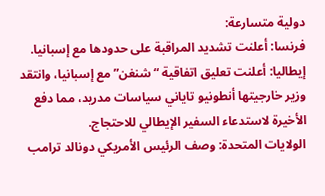دولية متسارعة:
فرنسا: أعلنت تشديد المراقبة على حدودها مع إسبانيا.
إيطاليا: أعلنت تعليق اتفاقية “شنغن” مع إسبانيا، وانتقد وزير خارجيتها أنطونيو تاياني سياسات مدريد، مما دفع الأخيرة لاستدعاء السفير الإيطالي للاحتجاج.
الولايات المتحدة: وصف الرئيس الأمريكي دونالد ترامب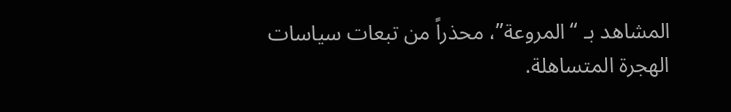المشاهد بـ “المروعة”، محذراً من تبعات سياسات الهجرة المتساهلة.